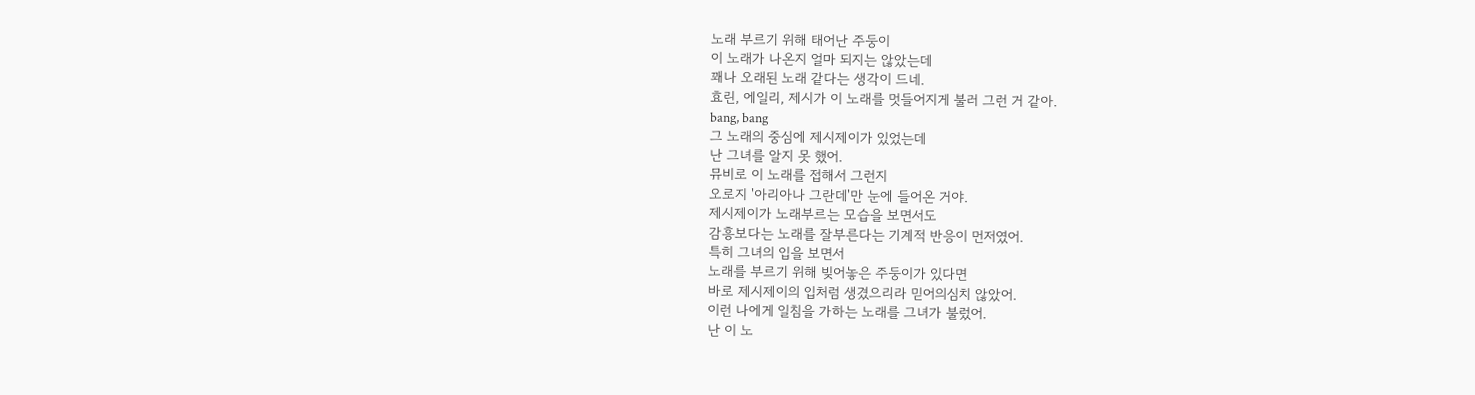노래 부르기 위해 태어난 주둥이
이 노래가 나온지 얼마 되지는 않았는데
꽤나 오래된 노래 같다는 생각이 드네.
효린, 에일리, 제시가 이 노래를 멋들어지게 불러 그런 거 같아.
bang, bang
그 노래의 중심에 제시제이가 있었는데
난 그녀를 알지 못 했어.
뮤비로 이 노래를 접해서 그런지
오로지 '아리아나 그란데'만 눈에 들어온 거야.
제시제이가 노래부르는 모습을 보면서도
감흥보다는 노래를 잘부른다는 기계적 반응이 먼저였어.
특히 그녀의 입을 보면서
노래를 부르기 위해 빚어놓은 주둥이가 있다면
바로 제시제이의 입처럼 생겼으리라 믿어의심치 않았어.
이런 나에게 일침을 가하는 노래를 그녀가 불렀어.
난 이 노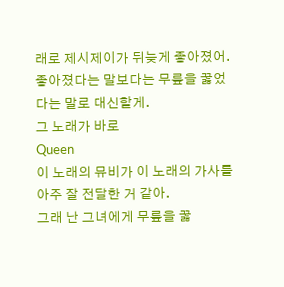래로 제시제이가 뒤늦게 좋아졌어.
좋아졌다는 말보다는 무릎을 꿇었다는 말로 대신할게.
그 노래가 바로
Queen
이 노래의 뮤비가 이 노래의 가사를 아주 잘 전달한 거 같아.
그래 난 그녀에게 무릎을 꿇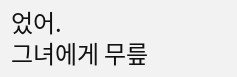었어.
그녀에게 무릎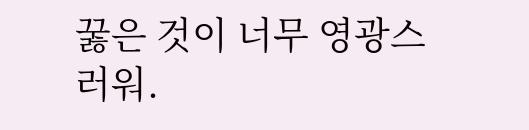꿇은 것이 너무 영광스러워.